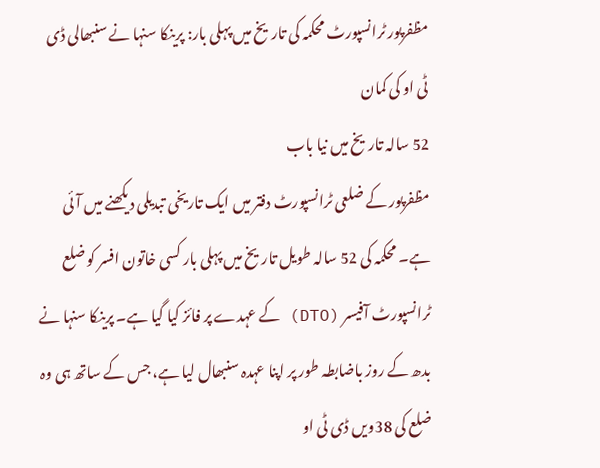مظفرپور ٹرانسپورٹ محکمہ کی تاریخ میں پہلی بار: پرینکا سنہا نے سنبھالی ڈی ٹی او کی کمان
52 سالہ تاریخ میں نیا باب
مظفرپور کے ضلعی ٹرانسپورٹ دفتر میں ایک تاریخی تبدیلی دیکھنے میں آئی ہے۔ محکمہ کی 52 سالہ طویل تاریخ میں پہلی بار کسی خاتون افسر کو ضلع ٹرانسپورٹ آفیسر (DTO) کے عہدے پر فائز کیا گیا ہے۔ پرینکا سنہا نے بدھ کے روز باضابطہ طور پر اپنا عہدہ سنبھال لیا ہے، جس کے ساتھ ہی وہ ضلع کی 38ویں ڈی ٹی او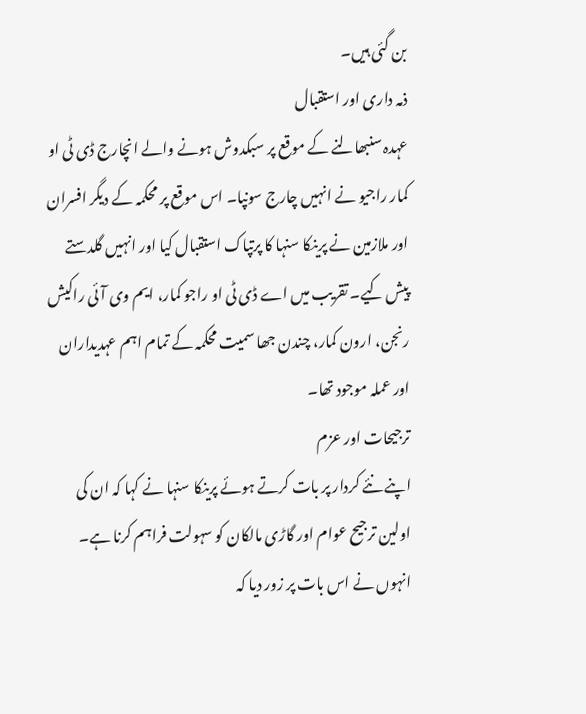بن گئی ہیں۔
ذمہ داری اور استقبال
عہدہ سنبھالنے کے موقع پر سبکدوش ہونے والے انچارج ڈی ٹی او کمار راجیو نے انہیں چارج سونپا۔ اس موقع پر محکمہ کے دیگر افسران اور ملازمین نے پرینکا سنہا کا پرتپاک استقبال کیا اور انہیں گلدستے پیش کیے۔ تقریب میں اے ڈی ٹی او راجو کمار، ایم وی آئی راکیش رنجن، ارون کمار، چندن جھا سمیت محکمہ کے تمام اہم عہدیداران اور عملہ موجود تھا۔
ترجیحات اور عزم
اپنے نئے کردار پر بات کرتے ہوئے پرینکا سنہا نے کہا کہ ان کی اولین ترجیح عوام اور گاڑی مالکان کو سہولت فراہم کرنا ہے۔ انہوں نے اس بات پر زور دیا کہ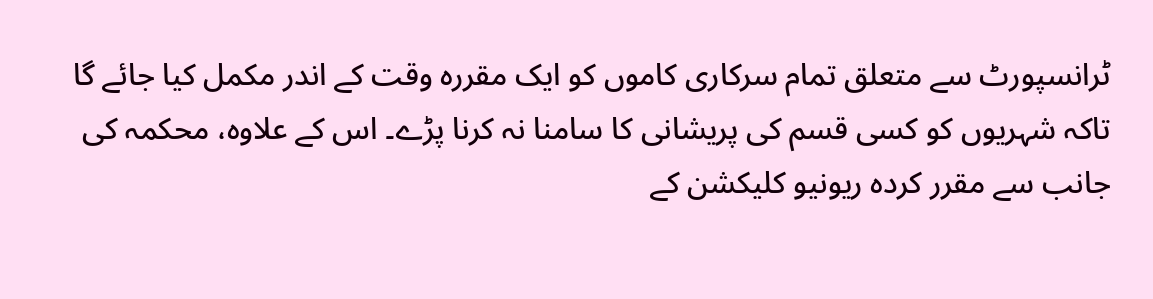ٹرانسپورٹ سے متعلق تمام سرکاری کاموں کو ایک مقررہ وقت کے اندر مکمل کیا جائے گا تاکہ شہریوں کو کسی قسم کی پریشانی کا سامنا نہ کرنا پڑے۔ اس کے علاوہ، محکمہ کی جانب سے مقرر کردہ ریونیو کلیکشن کے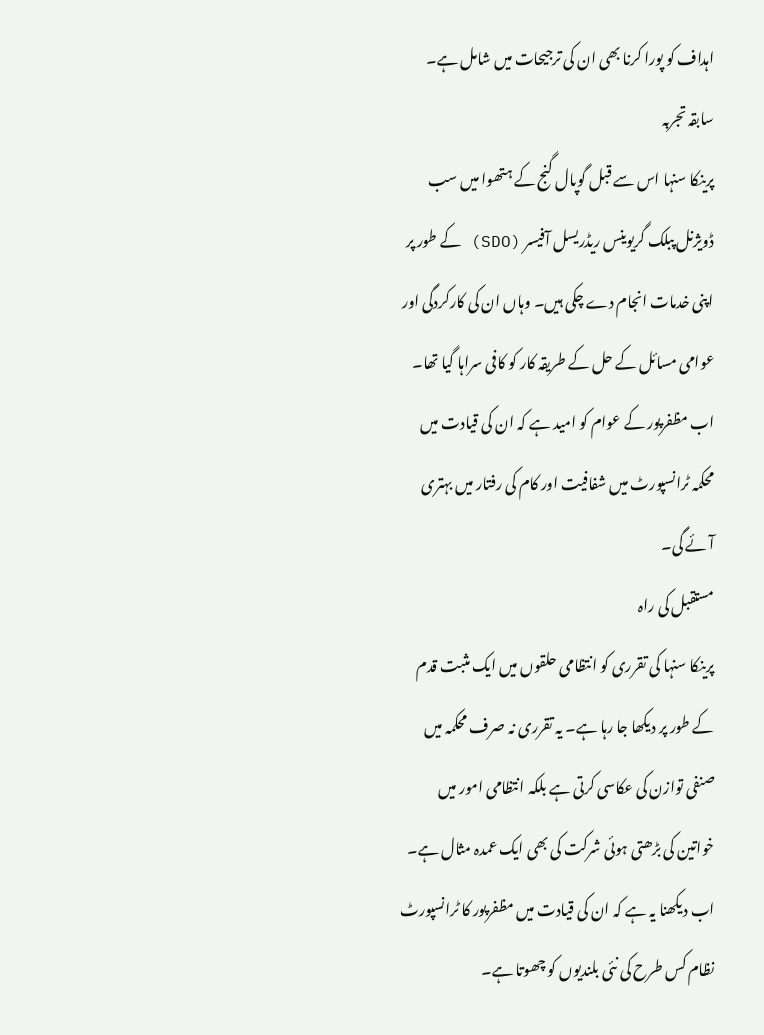اہداف کو پورا کرنا بھی ان کی ترجیحات میں شامل ہے۔
سابقہ تجربہ
پرینکا سنہا اس سے قبل گوپال گنج کے ہتھوا میں سب ڈویژنل پبلک گریوینس ریڈریسل آفیسر (SDO) کے طور پر اپنی خدمات انجام دے چکی ہیں۔ وہاں ان کی کارکردگی اور عوامی مسائل کے حل کے طریقہ کار کو کافی سراہا گیا تھا۔ اب مظفرپور کے عوام کو امید ہے کہ ان کی قیادت میں محکمہ ٹرانسپورٹ میں شفافیت اور کام کی رفتار میں بہتری آئے گی۔
مستقبل کی راہ
پرینکا سنہا کی تقرری کو انتظامی حلقوں میں ایک مثبت قدم کے طور پر دیکھا جا رہا ہے۔ یہ تقرری نہ صرف محکمہ میں صنفی توازن کی عکاسی کرتی ہے بلکہ انتظامی امور میں خواتین کی بڑھتی ہوئی شرکت کی بھی ایک عمدہ مثال ہے۔ اب دیکھنا یہ ہے کہ ان کی قیادت میں مظفرپور کا ٹرانسپورٹ نظام کس طرح کی نئی بلندیوں کو چھوتا ہے۔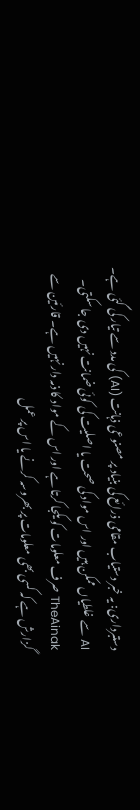دستبرداری: یہ خبر دستیاب مقامی ذرائع کی بنیاد پر مصنوعی ذہانت (AI) کی مدد سے تیار کی گئی ہے۔ AI سے غلطیاں ممکن ہیں اور اس مواد کی صحت یا اصلیت کی کوئی ضمانت نہیں دی جا سکتی۔ TheAinak صرف معلومات کو یکجا کرتا ہے اور اس کے مواد کا ذمہ دار نہیں ہے۔ قارئین سے گزارش ہے کہ کسی بھی معلومات پر بھروسہ کرنے یا اس پر عمل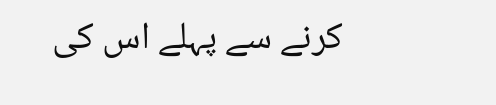کرنے سے پہلے اس کی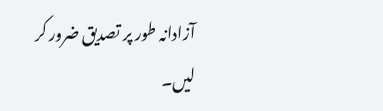آزادانہ طور پر تصدیق ضرور کر لیں۔